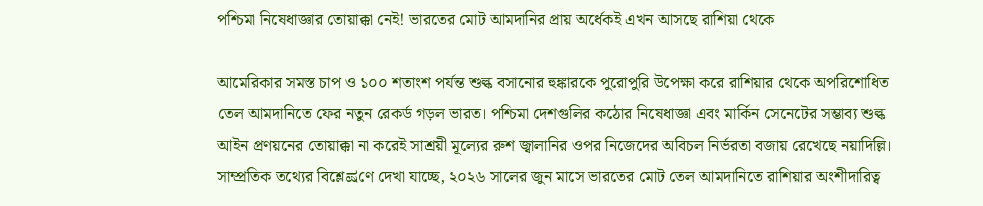পশ্চিমা নিষেধাজ্ঞার তোয়াক্কা নেই! ভারতের মোট আমদানির প্রায় অর্ধেকই এখন আসছে রাশিয়া থেকে

আমেরিকার সমস্ত চাপ ও ১০০ শতাংশ পর্যন্ত শুল্ক বসানোর হুঙ্কারকে পুরোপুরি উপেক্ষা করে রাশিয়ার থেকে অপরিশোধিত তেল আমদানিতে ফের নতুন রেকর্ড গড়ল ভারত। পশ্চিমা দেশগুলির কঠোর নিষেধাজ্ঞা এবং মার্কিন সেনেটের সম্ভাব্য শুল্ক আইন প্রণয়নের তোয়াক্কা না করেই সাশ্রয়ী মূল্যের রুশ জ্বালানির ওপর নিজেদের অবিচল নির্ভরতা বজায় রেখেছে নয়াদিল্লি। সাম্প্রতিক তথ্যের বিশ্লেಷণে দেখা যাচ্ছে, ২০২৬ সালের জুন মাসে ভারতের মোট তেল আমদানিতে রাশিয়ার অংশীদারিত্ব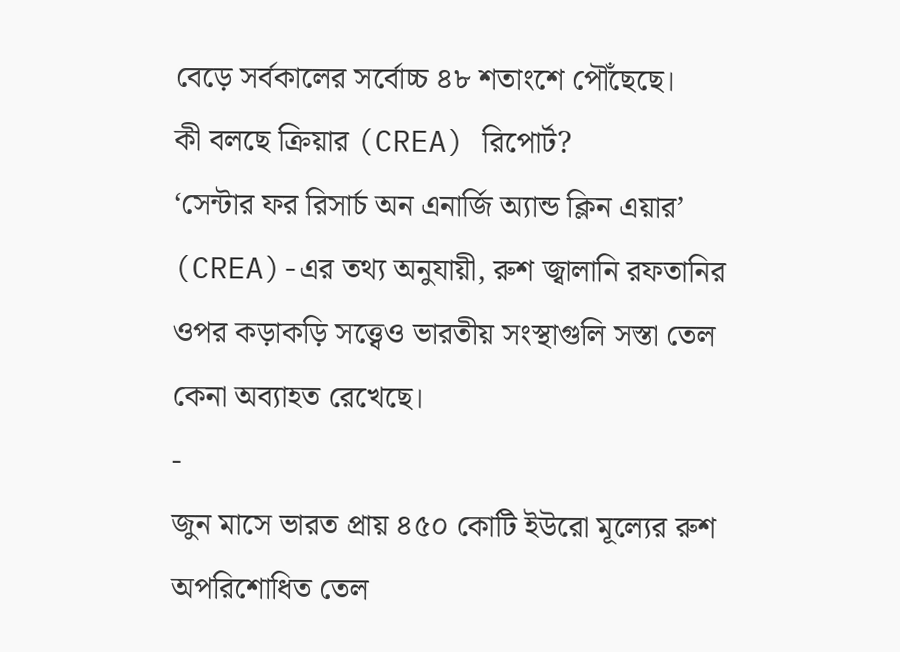বেড়ে সর্বকালের সর্বোচ্চ ৪৮ শতাংশে পৌঁছেছে।
কী বলছে ক্রিয়ার (CREA) রিপোর্ট?
‘সেন্টার ফর রিসার্চ অন এনার্জি অ্যান্ড ক্লিন এয়ার’ (CREA)-এর তথ্য অনুযায়ী, রুশ জ্বালানি রফতানির ওপর কড়াকড়ি সত্ত্বেও ভারতীয় সংস্থাগুলি সস্তা তেল কেনা অব্যাহত রেখেছে।
-
জুন মাসে ভারত প্রায় ৪৫০ কোটি ইউরো মূল্যের রুশ অপরিশোধিত তেল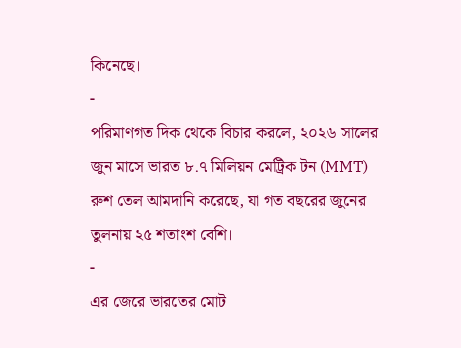কিনেছে।
-
পরিমাণগত দিক থেকে বিচার করলে, ২০২৬ সালের জুন মাসে ভারত ৮.৭ মিলিয়ন মেট্রিক টন (MMT) রুশ তেল আমদানি করেছে, যা গত বছরের জুনের তুলনায় ২৫ শতাংশ বেশি।
-
এর জেরে ভারতের মোট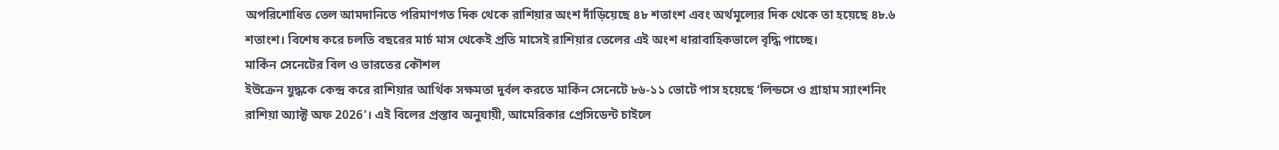অপরিশোধিত তেল আমদানিতে পরিমাণগত দিক থেকে রাশিয়ার অংশ দাঁড়িয়েছে ৪৮ শতাংশ এবং অর্থমূল্যের দিক থেকে তা হয়েছে ৪৮.৬ শতাংশ। বিশেষ করে চলতি বছরের মার্চ মাস থেকেই প্রতি মাসেই রাশিয়ার তেলের এই অংশ ধারাবাহিকভালে বৃদ্ধি পাচ্ছে।
মার্কিন সেনেটের বিল ও ভারতের কৌশল
ইউক্রেন যুদ্ধকে কেন্দ্র করে রাশিয়ার আর্থিক সক্ষমতা দুর্বল করতে মার্কিন সেনেটে ৮৬-১১ ভোটে পাস হয়েছে ‘লিন্ডসে ও গ্রাহাম স্যাংশনিং রাশিয়া অ্যাক্ট অফ 2026’। এই বিলের প্রস্তাব অনুযায়ী, আমেরিকার প্রেসিডেন্ট চাইলে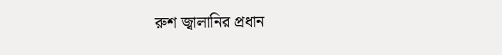রুশ জ্বালানির প্রধান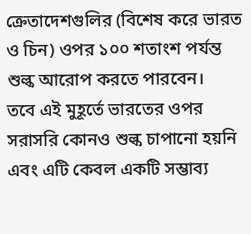ক্রেতাদেশগুলির (বিশেষ করে ভারত ও চিন) ওপর ১০০ শতাংশ পর্যন্ত শুল্ক আরোপ করতে পারবেন।
তবে এই মুহূর্তে ভারতের ওপর সরাসরি কোনও শুল্ক চাপানো হয়নি এবং এটি কেবল একটি সম্ভাব্য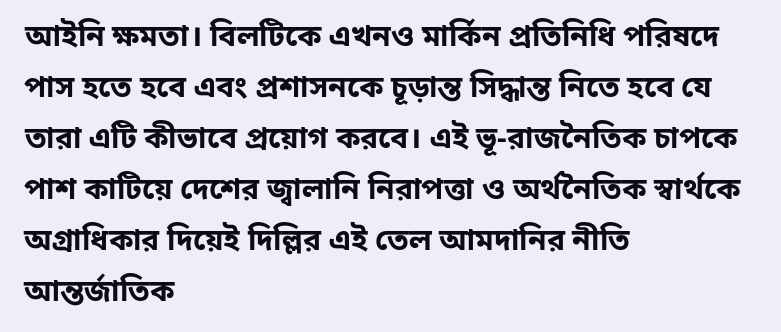আইনি ক্ষমতা। বিলটিকে এখনও মার্কিন প্রতিনিধি পরিষদে পাস হতে হবে এবং প্রশাসনকে চূড়ান্ত সিদ্ধান্ত নিতে হবে যে তারা এটি কীভাবে প্রয়োগ করবে। এই ভূ-রাজনৈতিক চাপকে পাশ কাটিয়ে দেশের জ্বালানি নিরাপত্তা ও অর্থনৈতিক স্বার্থকে অগ্রাধিকার দিয়েই দিল্লির এই তেল আমদানির নীতি আন্তর্জাতিক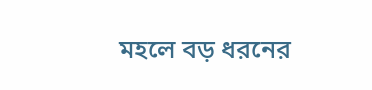মহলে বড় ধরনের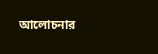আলোচনার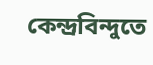কেন্দ্রবিন্দুতে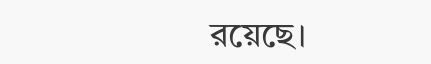রয়েছে।